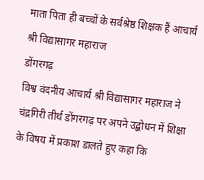माता पिता ही बच्चों के सर्वश्रेष्ठ शिक्षक हैं आचार्य श्री विद्यासागर महाराज
डोंगरगढ़
विश्व वंदनीय आचार्य श्री विद्यासागर महाराज ने चंद्रगिरी तीर्थ डोंगरगढ़ पर अपने उद्बोधन में शिक्षा के विषय में प्रकाश डालते हुए कहा कि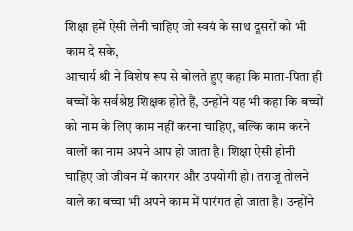शिक्षा हमें ऐसी लेनी चाहिए जो स्वयं के साथ दूसरों को भी काम दे सके,
आचार्य श्री ने विशेष रूप से बोलते हुए कहा कि माता-पिता ही बच्चों के सर्वश्रेष्ठ शिक्षक होते हैं, उन्होंने यह भी कहा कि बच्चों को नाम के लिए काम नहीं करना चाहिए, बल्कि काम करने वालों का नाम अपने आप हो जाता है। शिक्षा ऐसी होनी चाहिए जो जीवन में कारगर और उपयोगी हो। तराजू तोलने वाले का बच्चा भी अपने काम में पारंगत हो जाता है। उन्होंने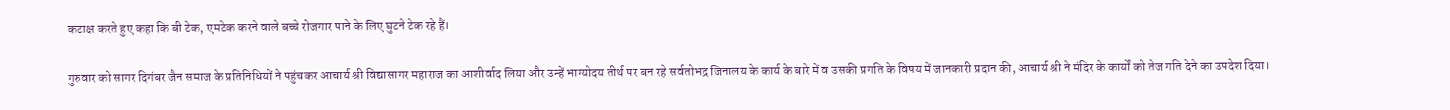कटाक्ष करते हुए कहा कि बी टेक, एमटेक करने वाले बच्चे रोजगार पाने के लिए घुटने टेक रहे हैं।

गुरुवार को सागर दिगंबर जैन समाज के प्रतिनिधियों ने पहुंचकर आचार्य श्री विद्यासागर महाराज का आशीर्वाद लिया और उन्हें भाग्योदय तीर्थ पर बन रहे सर्वतोभद्र जिनालय के कार्य के बारे में व उसकी प्रगति के विषय में जानकारी प्रदान की, आचार्य श्री ने मंदिर के कार्यों को तेज गति देने का उपदेश दिया।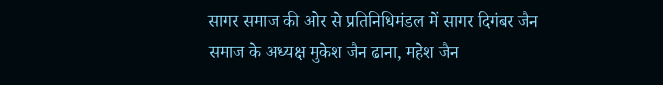सागर समाज की ओर से प्रतिनिधिमंडल में सागर दिगंबर जैन समाज के अध्यक्ष मुकेश जैन ढाना, महेश जैन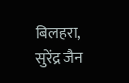बिलहरा, सुरेंद्र जैन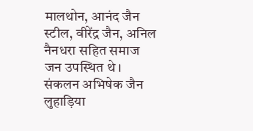मालथोन, आनंद जैन स्टील, वीरेंद्र जैन, अनिल नैनधरा सहित समाज जन उपस्थित थे।
संकलन अभिषेक जैन लुहाड़िया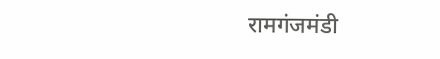रामगंजमंडी